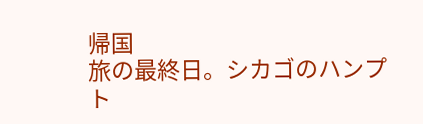帰国
旅の最終日。シカゴのハンプト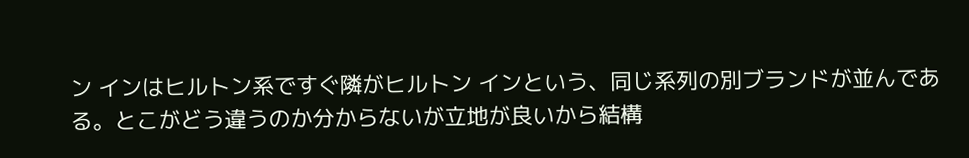ン インはヒルトン系ですぐ隣がヒルトン インという、同じ系列の別ブランドが並んである。とこがどう違うのか分からないが立地が良いから結構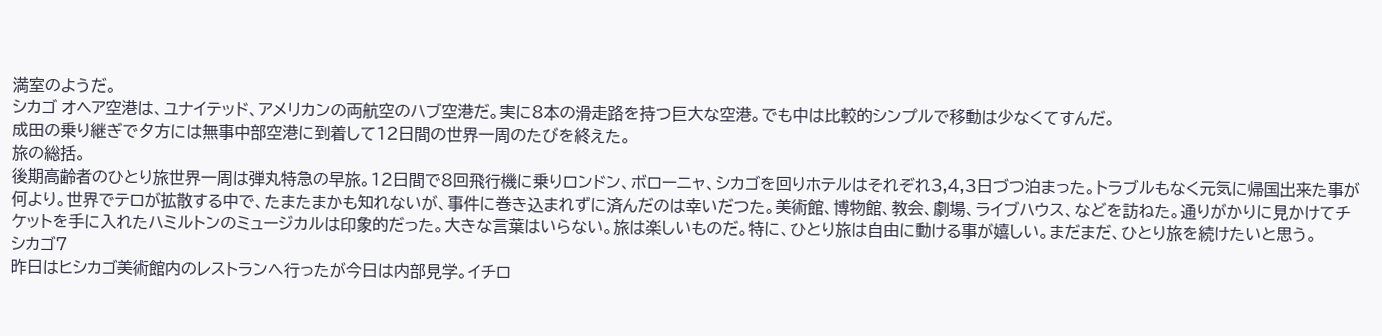満室のようだ。
シカゴ オヘア空港は、ユナイテッド、アメリカンの両航空のハブ空港だ。実に8本の滑走路を持つ巨大な空港。でも中は比較的シンプルで移動は少なくてすんだ。
成田の乗り継ぎで夕方には無事中部空港に到着して12日間の世界一周のたびを終えた。
旅の総括。
後期高齢者のひとり旅世界一周は弾丸特急の早旅。12日間で8回飛行機に乗りロンドン、ボローニャ、シカゴを回りホテルはそれぞれ3,4,3日づつ泊まった。トラブルもなく元気に帰国出来た事が何より。世界でテロが拡散する中で、たまたまかも知れないが、事件に巻き込まれずに済んだのは幸いだつた。美術館、博物館、教会、劇場、ライブハウス、などを訪ねた。通りがかりに見かけてチケットを手に入れたハミルトンのミュージカルは印象的だった。大きな言葉はいらない。旅は楽しいものだ。特に、ひとり旅は自由に動ける事が嬉しい。まだまだ、ひとり旅を続けたいと思う。
シカゴ7
昨日はヒシカゴ美術館内のレストランへ行ったが今日は内部見学。イチロ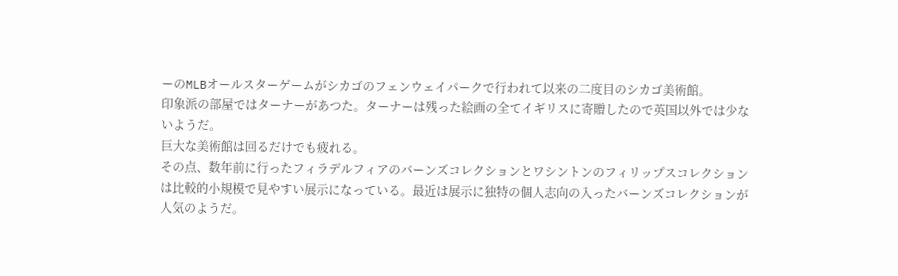ーのMLBオールスターゲームがシカゴのフェンウェイパークで行われて以来の二度目のシカゴ美術館。
印象派の部屋ではターナーがあつた。ターナーは残った絵画の全てイギリスに寄贈したので英国以外では少ないようだ。
巨大な美術館は回るだけでも疲れる。
その点、数年前に行ったフィラデルフィアのバーンズコレクションとワシントンのフィリップスコレクションは比較的小規模で見やすい展示になっている。最近は展示に独特の個人志向の入ったバーンズコレクションが人気のようだ。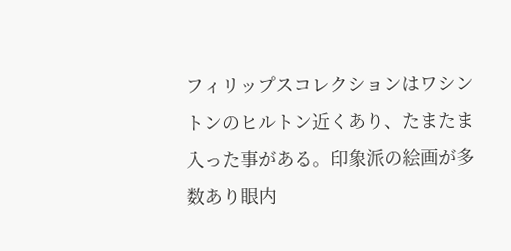フィリップスコレクションはワシントンのヒルトン近くあり、たまたま入った事がある。印象派の絵画が多数あり眼内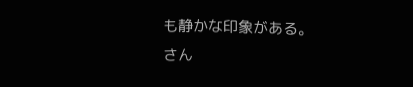も静かな印象がある。
さん